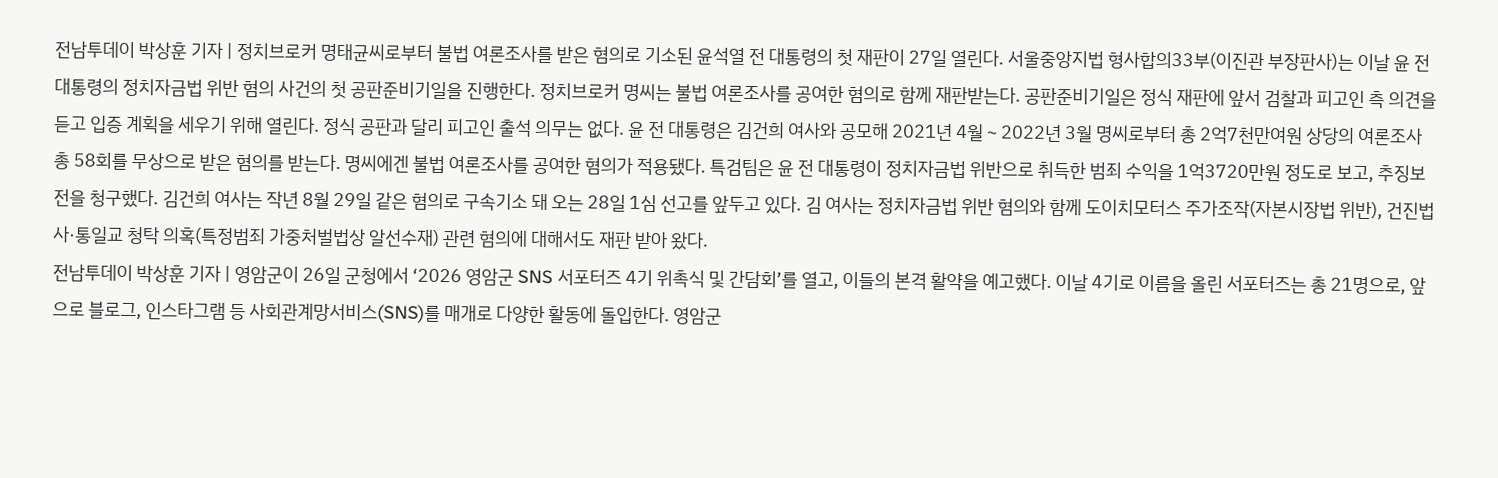전남투데이 박상훈 기자 | 정치브로커 명태균씨로부터 불법 여론조사를 받은 혐의로 기소된 윤석열 전 대통령의 첫 재판이 27일 열린다. 서울중앙지법 형사합의33부(이진관 부장판사)는 이날 윤 전 대통령의 정치자금법 위반 혐의 사건의 첫 공판준비기일을 진행한다. 정치브로커 명씨는 불법 여론조사를 공여한 혐의로 함께 재판받는다. 공판준비기일은 정식 재판에 앞서 검찰과 피고인 측 의견을 듣고 입증 계획을 세우기 위해 열린다. 정식 공판과 달리 피고인 출석 의무는 없다. 윤 전 대통령은 김건희 여사와 공모해 2021년 4월∼2022년 3월 명씨로부터 총 2억7천만여원 상당의 여론조사 총 58회를 무상으로 받은 혐의를 받는다. 명씨에겐 불법 여론조사를 공여한 혐의가 적용됐다. 특검팀은 윤 전 대통령이 정치자금법 위반으로 취득한 범죄 수익을 1억3720만원 정도로 보고, 추징보전을 청구했다. 김건희 여사는 작년 8월 29일 같은 혐의로 구속기소 돼 오는 28일 1심 선고를 앞두고 있다. 김 여사는 정치자금법 위반 혐의와 함께 도이치모터스 주가조작(자본시장법 위반), 건진법사·통일교 청탁 의혹(특정범죄 가중처벌법상 알선수재) 관련 혐의에 대해서도 재판 받아 왔다.
전남투데이 박상훈 기자 | 영암군이 26일 군청에서 ‘2026 영암군 SNS 서포터즈 4기 위촉식 및 간담회’를 열고, 이들의 본격 활약을 예고했다. 이날 4기로 이름을 올린 서포터즈는 총 21명으로, 앞으로 블로그, 인스타그램 등 사회관계망서비스(SNS)를 매개로 다양한 활동에 돌입한다. 영암군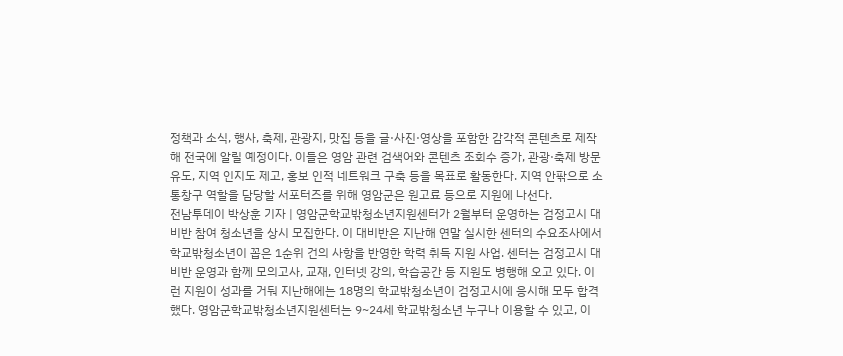정책과 소식, 행사, 축제, 관광지, 맛집 등을 글·사진·영상을 포함한 감각적 콘텐츠로 제작해 전국에 알릴 예정이다. 이들은 영암 관련 검색어와 콘텐츠 조회수 증가, 관광·축제 방문 유도, 지역 인지도 제고, 홍보 인적 네트워크 구축 등을 목표로 활동한다. 지역 안팎으로 소통창구 역할을 담당할 서포터즈를 위해 영암군은 원고료 등으로 지원에 나선다.
전남투데이 박상훈 기자 | 영암군학교밖청소년지원센터가 2월부터 운영하는 검정고시 대비반 참여 청소년을 상시 모집한다. 이 대비반은 지난해 연말 실시한 센터의 수요조사에서 학교밖청소년이 꼽은 1순위 건의 사항을 반영한 학력 취득 지원 사업. 센터는 검정고시 대비반 운영과 함께 모의고사, 교재, 인터넷 강의, 학습공간 등 지원도 병행해 오고 있다. 이런 지원이 성과를 거둬 지난해에는 18명의 학교밖청소년이 검정고시에 응시해 모두 합격했다. 영암군학교밖청소년지원센터는 9~24세 학교밖청소년 누구나 이용할 수 있고, 이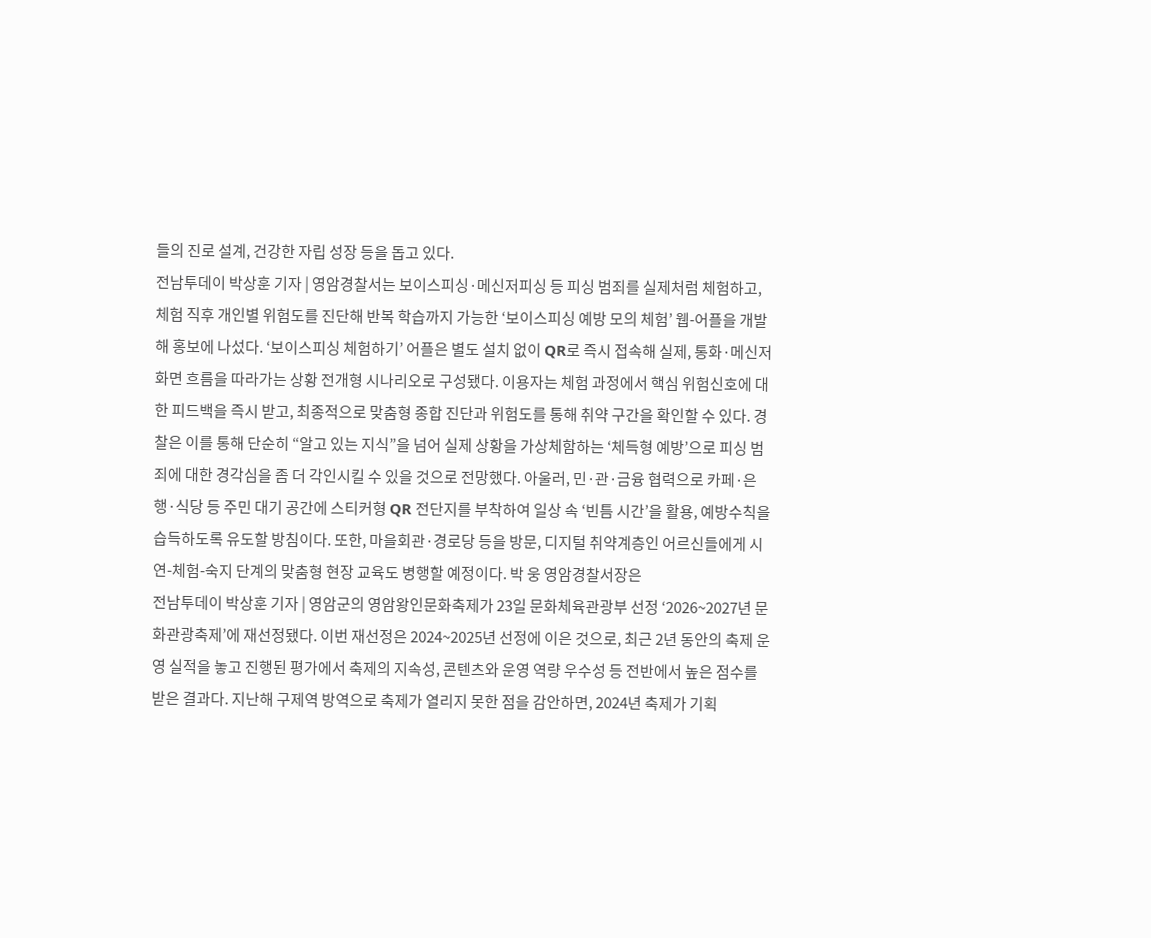들의 진로 설계, 건강한 자립 성장 등을 돕고 있다.
전남투데이 박상훈 기자 | 영암경찰서는 보이스피싱·메신저피싱 등 피싱 범죄를 실제처럼 체험하고, 체험 직후 개인별 위험도를 진단해 반복 학습까지 가능한 ‘보이스피싱 예방 모의 체험’ 웹-어플을 개발해 홍보에 나섰다. ‘보이스피싱 체험하기’ 어플은 별도 설치 없이 QR로 즉시 접속해 실제, 통화·메신저 화면 흐름을 따라가는 상황 전개형 시나리오로 구성됐다. 이용자는 체험 과정에서 핵심 위험신호에 대한 피드백을 즉시 받고, 최종적으로 맞춤형 종합 진단과 위험도를 통해 취약 구간을 확인할 수 있다. 경찰은 이를 통해 단순히 “알고 있는 지식”을 넘어 실제 상황을 가상체함하는 ‘체득형 예방’으로 피싱 범죄에 대한 경각심을 좀 더 각인시킬 수 있을 것으로 전망했다. 아울러, 민·관·금융 협력으로 카페·은행·식당 등 주민 대기 공간에 스티커형 QR 전단지를 부착하여 일상 속 ‘빈틈 시간’을 활용, 예방수칙을 습득하도록 유도할 방침이다. 또한, 마을회관·경로당 등을 방문, 디지털 취약계층인 어르신들에게 시연-체험-숙지 단계의 맞춤형 현장 교육도 병행할 예정이다. 박 웅 영암경찰서장은
전남투데이 박상훈 기자 | 영암군의 영암왕인문화축제가 23일 문화체육관광부 선정 ‘2026~2027년 문화관광축제’에 재선정됐다. 이번 재선정은 2024~2025년 선정에 이은 것으로, 최근 2년 동안의 축제 운영 실적을 놓고 진행된 평가에서 축제의 지속성, 콘텐츠와 운영 역량 우수성 등 전반에서 높은 점수를 받은 결과다. 지난해 구제역 방역으로 축제가 열리지 못한 점을 감안하면, 2024년 축제가 기획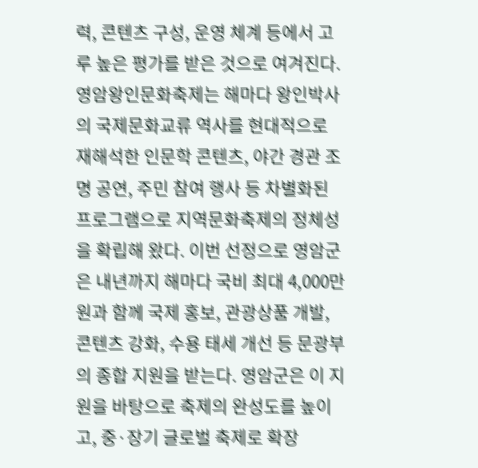력, 콘텐츠 구성, 운영 체계 등에서 고루 높은 평가를 받은 것으로 여겨진다. 영암왕인문화축제는 해마다 왕인박사의 국제문화교류 역사를 현대적으로 재해석한 인문학 콘텐츠, 야간 경관 조명 공연, 주민 참여 행사 등 차별화된 프로그램으로 지역문화축제의 정체성을 확립해 왔다. 이번 선정으로 영암군은 내년까지 해마다 국비 최대 4,000만원과 함께 국제 홍보, 관광상품 개발, 콘텐츠 강화, 수용 태세 개선 등 문광부의 종합 지원을 받는다. 영암군은 이 지원을 바탕으로 축제의 완성도를 높이고, 중·장기 글로벌 축제로 확장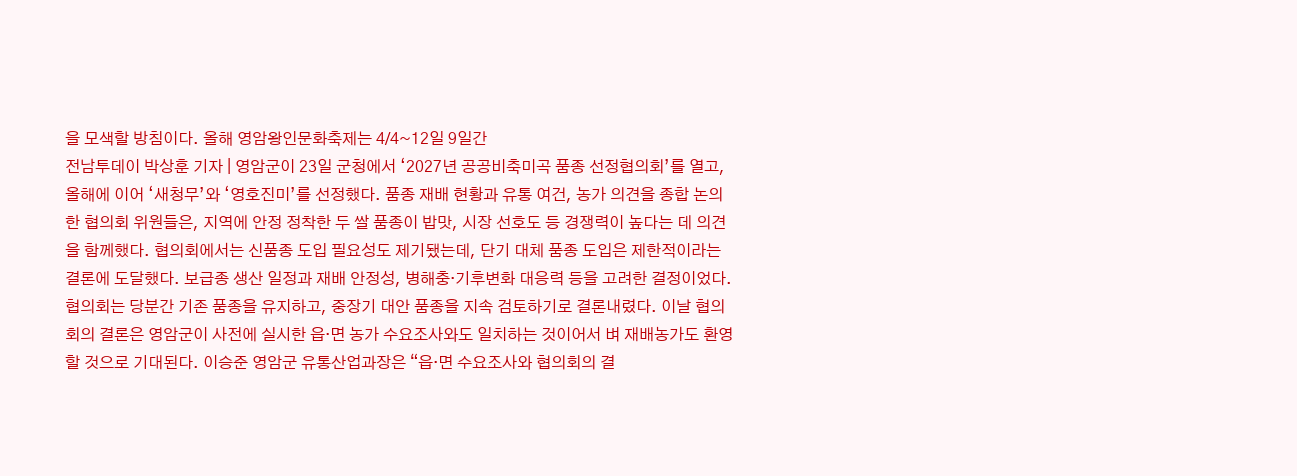을 모색할 방침이다. 올해 영암왕인문화축제는 4/4~12일 9일간
전남투데이 박상훈 기자 | 영암군이 23일 군청에서 ‘2027년 공공비축미곡 품종 선정협의회’를 열고, 올해에 이어 ‘새청무’와 ‘영호진미’를 선정했다. 품종 재배 현황과 유통 여건, 농가 의견을 종합 논의한 협의회 위원들은, 지역에 안정 정착한 두 쌀 품종이 밥맛, 시장 선호도 등 경쟁력이 높다는 데 의견을 함께했다. 협의회에서는 신품종 도입 필요성도 제기됐는데, 단기 대체 품종 도입은 제한적이라는 결론에 도달했다. 보급종 생산 일정과 재배 안정성, 병해충·기후변화 대응력 등을 고려한 결정이었다. 협의회는 당분간 기존 품종을 유지하고, 중장기 대안 품종을 지속 검토하기로 결론내렸다. 이날 협의회의 결론은 영암군이 사전에 실시한 읍·면 농가 수요조사와도 일치하는 것이어서 벼 재배농가도 환영할 것으로 기대된다. 이승준 영암군 유통산업과장은 “읍·면 수요조사와 협의회의 결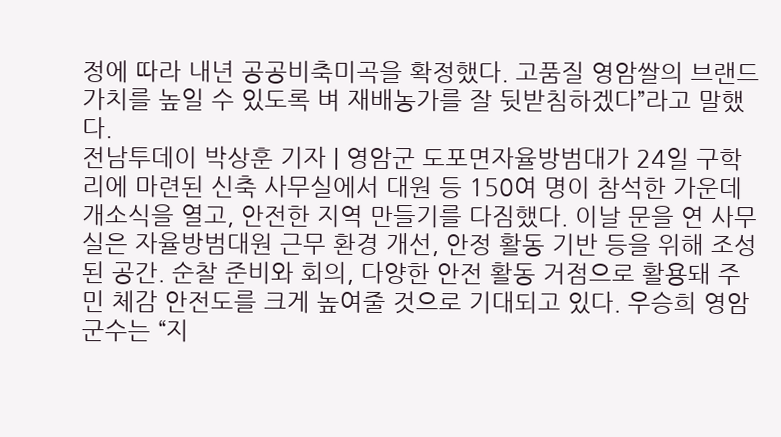정에 따라 내년 공공비축미곡을 확정했다. 고품질 영암쌀의 브랜드 가치를 높일 수 있도록 벼 재배농가를 잘 뒷받침하겠다”라고 말했다.
전남투데이 박상훈 기자 | 영암군 도포면자율방범대가 24일 구학리에 마련된 신축 사무실에서 대원 등 150여 명이 참석한 가운데 개소식을 열고, 안전한 지역 만들기를 다짐했다. 이날 문을 연 사무실은 자율방범대원 근무 환경 개선, 안정 활동 기반 등을 위해 조성된 공간. 순찰 준비와 회의, 다양한 안전 활동 거점으로 활용돼 주민 체감 안전도를 크게 높여줄 것으로 기대되고 있다. 우승희 영암군수는 “지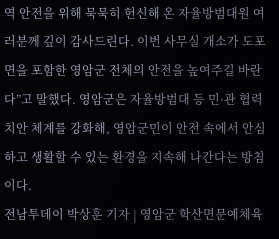역 안전을 위해 묵묵히 헌신해 온 자율방범대원 여러분께 깊이 감사드린다. 이번 사무실 개소가 도포면을 포함한 영암군 전체의 안전을 높여주길 바란다”고 말했다. 영암군은 자율방범대 등 민·관 협력 치안 체계를 강화해, 영암군민이 안전 속에서 안심하고 생활할 수 있는 환경을 지속해 나간다는 방침이다.
전남투데이 박상훈 기자 | 영암군 학산면문예체육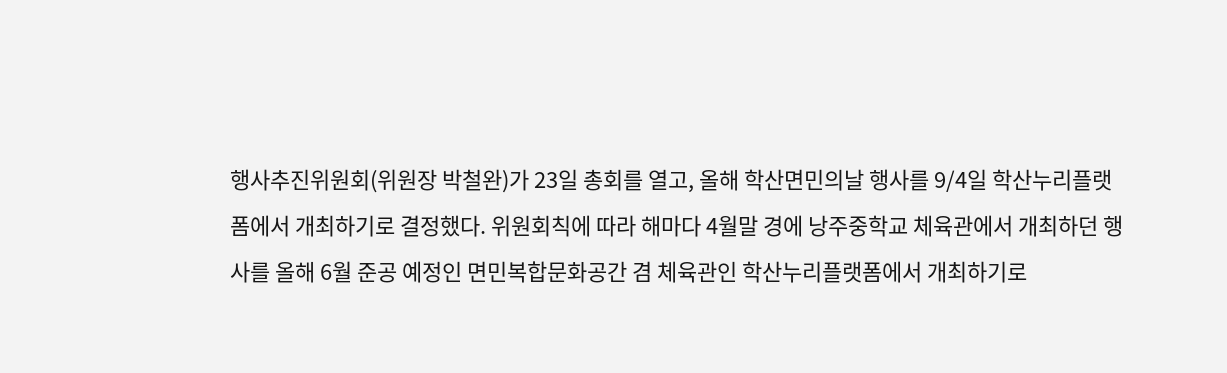행사추진위원회(위원장 박철완)가 23일 총회를 열고, 올해 학산면민의날 행사를 9/4일 학산누리플랫폼에서 개최하기로 결정했다. 위원회칙에 따라 해마다 4월말 경에 낭주중학교 체육관에서 개최하던 행사를 올해 6월 준공 예정인 면민복합문화공간 겸 체육관인 학산누리플랫폼에서 개최하기로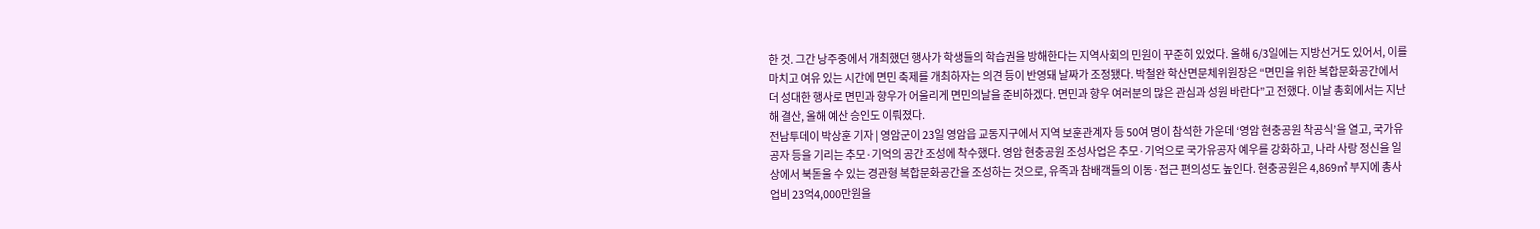한 것. 그간 낭주중에서 개최했던 행사가 학생들의 학습권을 방해한다는 지역사회의 민원이 꾸준히 있었다. 올해 6/3일에는 지방선거도 있어서, 이를 마치고 여유 있는 시간에 면민 축제를 개최하자는 의견 등이 반영돼 날짜가 조정됐다. 박철완 학산면문체위원장은 “면민을 위한 복합문화공간에서 더 성대한 행사로 면민과 향우가 어울리게 면민의날을 준비하겠다. 면민과 향우 여러분의 많은 관심과 성원 바란다”고 전했다. 이날 총회에서는 지난해 결산, 올해 예산 승인도 이뤄졌다.
전남투데이 박상훈 기자 | 영암군이 23일 영암읍 교동지구에서 지역 보훈관계자 등 50여 명이 참석한 가운데 ‘영암 현충공원 착공식’을 열고, 국가유공자 등을 기리는 추모·기억의 공간 조성에 착수했다. 영암 현충공원 조성사업은 추모·기억으로 국가유공자 예우를 강화하고, 나라 사랑 정신을 일상에서 북돋울 수 있는 경관형 복합문화공간을 조성하는 것으로, 유족과 참배객들의 이동·접근 편의성도 높인다. 현충공원은 4,869㎡ 부지에 총사업비 23억4,000만원을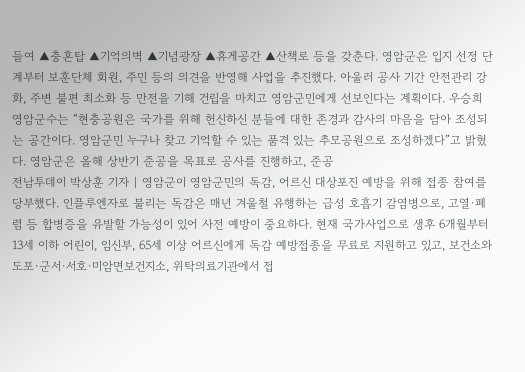들여 ▲충혼탑 ▲기억의벽 ▲기념광장 ▲휴게공간 ▲산책로 등을 갖춘다. 영암군은 입지 선정 단계부터 보훈단체 회원, 주민 등의 의견을 반영해 사업을 추진했다. 아울러 공사 기간 안전관리 강화, 주변 불편 최소화 등 만전을 기해 건립을 마치고 영암군민에게 선보인다는 계획이다. 우승희 영암군수는 “현충공원은 국가를 위해 헌신하신 분들에 대한 존경과 감사의 마음을 담아 조성되는 공간이다. 영암군민 누구나 찾고 기억할 수 있는 품격 있는 추모공원으로 조성하겠다”고 밝혔다. 영암군은 올해 상반기 준공을 목표로 공사를 진행하고, 준공
전남투데이 박상훈 기자 | 영암군이 영암군민의 독감, 어르신 대상포진 예방을 위해 접종 참여를 당부했다. 인플루엔자로 불리는 독감은 매년 겨울철 유행하는 급성 호흡기 감염병으로, 고열·폐렴 등 합병증을 유발할 가능성이 있어 사전 예방이 중요하다. 현재 국가사업으로 생후 6개월부터 13세 이하 어린이, 임신부, 65세 이상 어르신에게 독감 예방접종을 무료로 지원하고 있고, 보건소와 도포·군서·서호·미암면보건지소, 위탁의료기관에서 접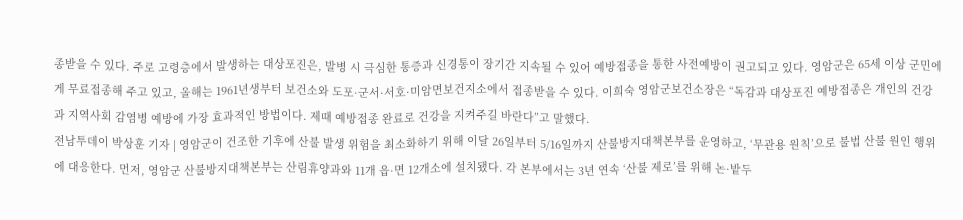종받을 수 있다. 주로 고령층에서 발생하는 대상포진은, 발병 시 극심한 통증과 신경통이 장기간 지속될 수 있어 예방접종을 통한 사전예방이 권고되고 있다. 영암군은 65세 이상 군민에게 무료접종해 주고 있고, 올해는 1961년생부터 보건소와 도포·군서·서호·미암면보건지소에서 접종받을 수 있다. 이희숙 영암군보건소장은 “독감과 대상포진 예방접종은 개인의 건강과 지역사회 감염병 예방에 가장 효과적인 방법이다. 제때 예방접종 완료로 건강을 지켜주길 바란다”고 말했다.
전남투데이 박상훈 기자 | 영암군이 건조한 기후에 산불 발생 위험을 최소화하기 위해 이달 26일부터 5/16일까지 산불방지대책본부를 운영하고, ‘무관용 원칙’으로 불법 산불 원인 행위에 대응한다. 먼저, 영암군 산불방지대책본부는 산림휴양과와 11개 읍·면 12개소에 설치됐다. 각 본부에서는 3년 연속 ‘산불 제로’를 위해 논·밭두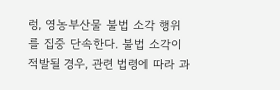렁, 영농부산물 불법 소각 행위를 집중 단속한다. 불법 소각이 적발될 경우, 관련 법령에 따라 과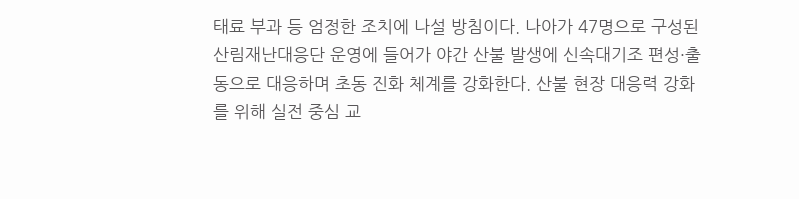태료 부과 등 엄정한 조치에 나설 방침이다. 나아가 47명으로 구성된 산림재난대응단 운영에 들어가 야간 산불 발생에 신속대기조 편성·출동으로 대응하며 초동 진화 체계를 강화한다. 산불 현장 대응력 강화를 위해 실전 중심 교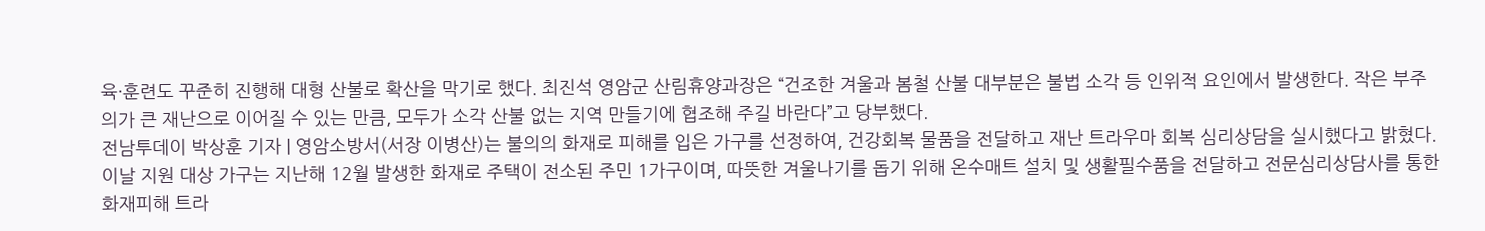육·훈련도 꾸준히 진행해 대형 산불로 확산을 막기로 했다. 최진석 영암군 산림휴양과장은 “건조한 겨울과 봄철 산불 대부분은 불법 소각 등 인위적 요인에서 발생한다. 작은 부주의가 큰 재난으로 이어질 수 있는 만큼, 모두가 소각 산불 없는 지역 만들기에 협조해 주길 바란다”고 당부했다.
전남투데이 박상훈 기자 | 영암소방서(서장 이병산)는 불의의 화재로 피해를 입은 가구를 선정하여, 건강회복 물품을 전달하고 재난 트라우마 회복 심리상담을 실시했다고 밝혔다. 이날 지원 대상 가구는 지난해 12월 발생한 화재로 주택이 전소된 주민 1가구이며, 따뜻한 겨울나기를 돕기 위해 온수매트 설치 및 생활필수품을 전달하고 전문심리상담사를 통한 화재피해 트라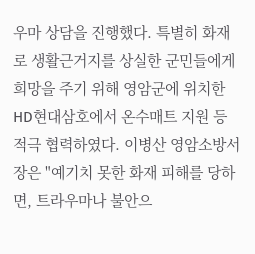우마 상담을 진행했다. 특별히 화재로 생활근거지를 상실한 군민들에게 희망을 주기 위해 영암군에 위치한 HD현대삼호에서 온수매트 지원 등 적극 협력하였다. 이병산 영암소방서장은 "예기치 못한 화재 피해를 당하면, 트라우마나 불안으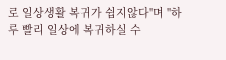로 일상생활 복귀가 쉽지않다"며 "하루 빨리 일상에 복귀하실 수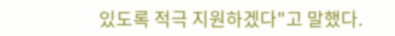있도록 적극 지원하겠다"고 말했다.